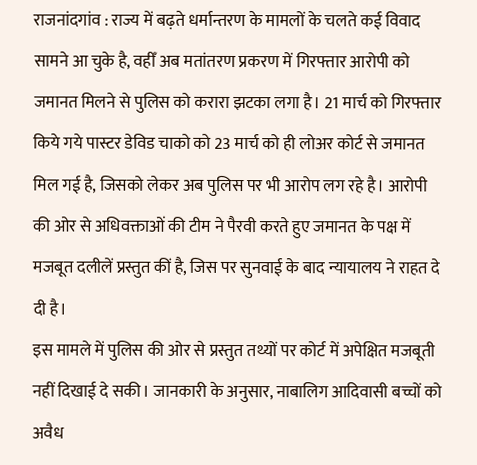राजनांदगांव : राज्य में बढ़ते धर्मान्तरण के मामलों के चलते कई विवाद सामने आ चुके है, वहीँ अब मतांतरण प्रकरण में गिरफ्तार आरोपी को जमानत मिलने से पुलिस को करारा झटका लगा है। 21 मार्च को गिरफ्तार किये गये पास्टर डेविड चाको को 23 मार्च को ही लोअर कोर्ट से जमानत मिल गई है, जिसको लेकर अब पुलिस पर भी आरोप लग रहे है। आरोपी की ओर से अधिवक्ताओं की टीम ने पैरवी करते हुए जमानत के पक्ष में मजबूत दलीलें प्रस्तुत कीं है, जिस पर सुनवाई के बाद न्यायालय ने राहत दे दी है।
इस मामले में पुलिस की ओर से प्रस्तुत तथ्यों पर कोर्ट में अपेक्षित मजबूती नहीं दिखाई दे सकी। जानकारी के अनुसार, नाबालिग आदिवासी बच्चों को अवैध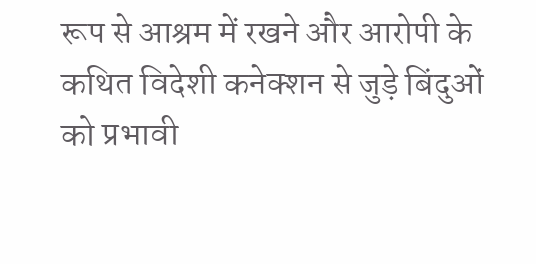रूप से आश्रम में रखने और आरोपी के कथित विदेशी कनेक्शन से जुड़े बिंदुओं को प्रभावी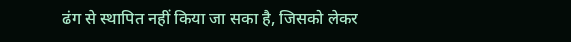ढंग से स्थापित नहीं किया जा सका है, जिसको लेकर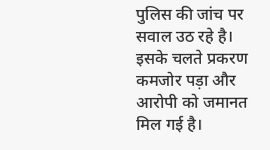पुलिस की जांच पर सवाल उठ रहे है।
इसके चलते प्रकरण कमजोर पड़ा और आरोपी को जमानत मिल गई है।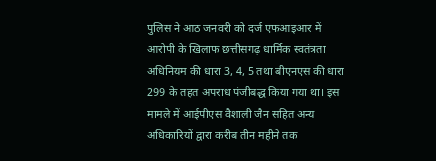पुलिस ने आठ जनवरी को दर्ज एफआइआर में आरोपी के खिलाफ छत्तीसगढ़ धार्मिक स्वतंत्रता अधिनियम की धारा 3, 4, 5 तथा बीएनएस की धारा 299 के तहत अपराध पंजीबद्ध किया गया था। इस मामले में आईपीएस वैशाली जैन सहित अन्य अधिकारियों द्वारा करीब तीन महीने तक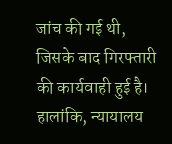जांच की गई थी, जिसके बाद गिरफ्तारी की कार्यवाही हुई है। हालांकि, न्यायालय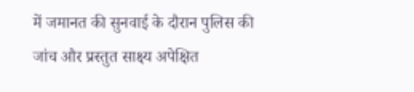में जमानत की सुनवाई के दौरान पुलिस की जांच और प्रस्तुत साक्ष्य अपेक्षित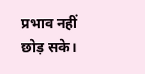प्रभाव नहीं छोड़ सके।